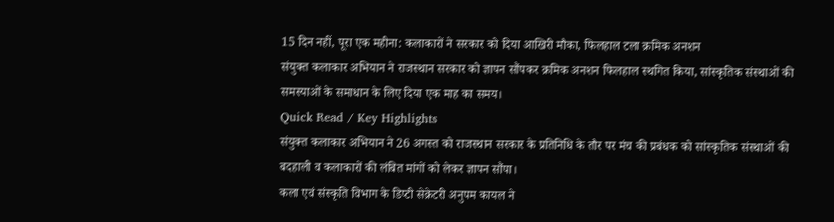15 दिन नहीं, पूरा एक महीना: कलाकारों ने सरकार को दिया आखिरी मौका, फिलहाल टला क्रमिक अनशन
संयुक्त कलाकार अभियान ने राजस्थान सरकार को ज्ञापन सौंपकर क्रमिक अनशन फिलहाल स्थगित किया, सांस्कृतिक संस्थाओं की समस्याओं के समाधान के लिए दिया एक माह का समय।
Quick Read / Key Highlights
संयुक्त कलाकार अभियान ने 26 अगस्त को राजस्थान सरकार के प्रतिनिधि के तौर पर मंच की प्रबंधक को सांस्कृतिक संस्थाओं की बदहाली व कलाकारों की लंबित मांगों को लेकर ज्ञापन सौंपा।
कला एवं संस्कृति विभाग के डिप्टी सेक्रेटरी अनुपम कायल ने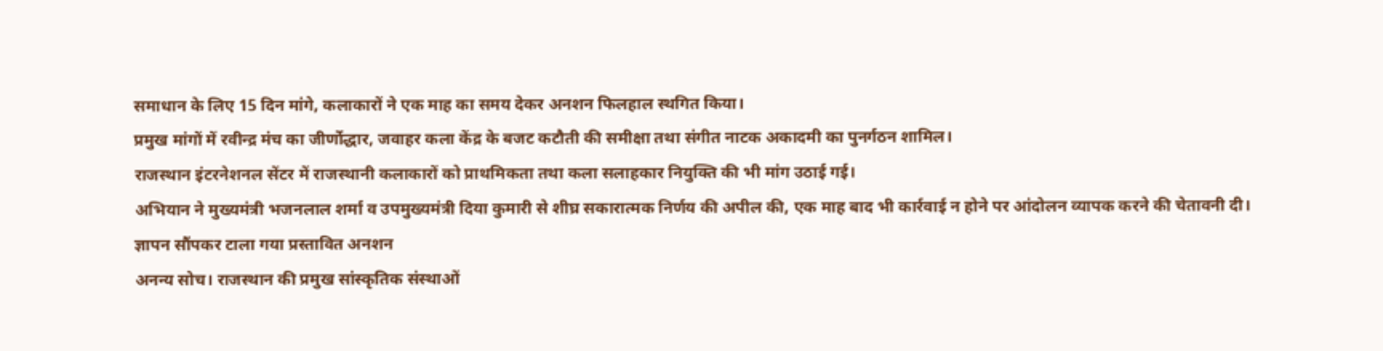समाधान के लिए 15 दिन मांगे, कलाकारों ने एक माह का समय देकर अनशन फिलहाल स्थगित किया।
प्रमुख मांगों में रवीन्द्र मंच का जीर्णोद्धार, जवाहर कला केंद्र के बजट कटौती की समीक्षा तथा संगीत नाटक अकादमी का पुनर्गठन शामिल।
राजस्थान इंटरनेशनल सेंटर में राजस्थानी कलाकारों को प्राथमिकता तथा कला सलाहकार नियुक्ति की भी मांग उठाई गई।
अभियान ने मुख्यमंत्री भजनलाल शर्मा व उपमुख्यमंत्री दिया कुमारी से शीघ्र सकारात्मक निर्णय की अपील की, एक माह बाद भी कार्रवाई न होने पर आंदोलन व्यापक करने की चेतावनी दी।
ज्ञापन सौंपकर टाला गया प्रस्तावित अनशन
अनन्य सोच। राजस्थान की प्रमुख सांस्कृतिक संस्थाओं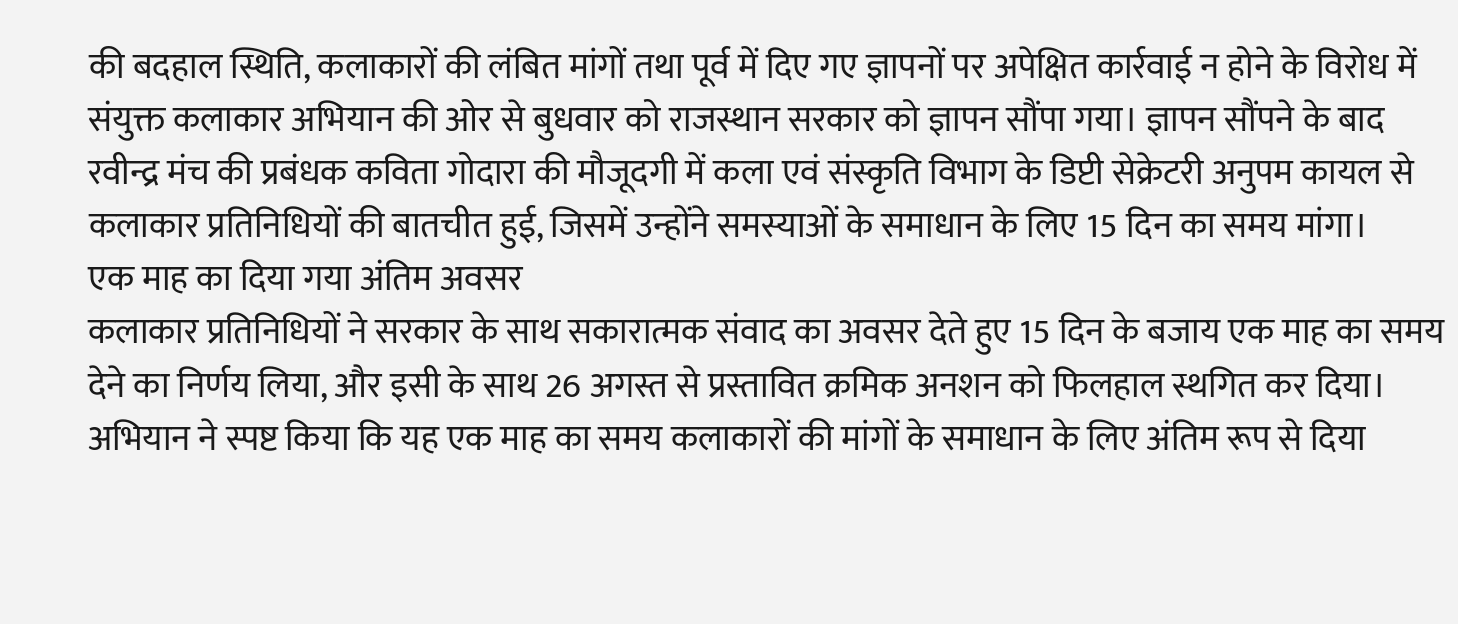की बदहाल स्थिति, कलाकारों की लंबित मांगों तथा पूर्व में दिए गए ज्ञापनों पर अपेक्षित कार्रवाई न होने के विरोध में संयुक्त कलाकार अभियान की ओर से बुधवार को राजस्थान सरकार को ज्ञापन सौंपा गया। ज्ञापन सौंपने के बाद रवीन्द्र मंच की प्रबंधक कविता गोदारा की मौजूदगी में कला एवं संस्कृति विभाग के डिप्टी सेक्रेटरी अनुपम कायल से कलाकार प्रतिनिधियों की बातचीत हुई, जिसमें उन्होंने समस्याओं के समाधान के लिए 15 दिन का समय मांगा।
एक माह का दिया गया अंतिम अवसर
कलाकार प्रतिनिधियों ने सरकार के साथ सकारात्मक संवाद का अवसर देते हुए 15 दिन के बजाय एक माह का समय देने का निर्णय लिया, और इसी के साथ 26 अगस्त से प्रस्तावित क्रमिक अनशन को फिलहाल स्थगित कर दिया। अभियान ने स्पष्ट किया कि यह एक माह का समय कलाकारों की मांगों के समाधान के लिए अंतिम रूप से दिया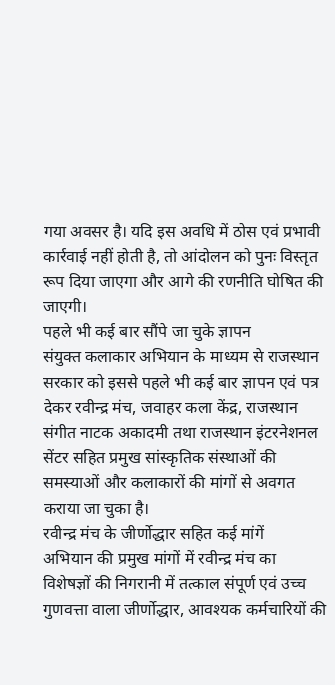गया अवसर है। यदि इस अवधि में ठोस एवं प्रभावी कार्रवाई नहीं होती है, तो आंदोलन को पुनः विस्तृत रूप दिया जाएगा और आगे की रणनीति घोषित की जाएगी।
पहले भी कई बार सौंपे जा चुके ज्ञापन
संयुक्त कलाकार अभियान के माध्यम से राजस्थान सरकार को इससे पहले भी कई बार ज्ञापन एवं पत्र देकर रवीन्द्र मंच, जवाहर कला केंद्र, राजस्थान संगीत नाटक अकादमी तथा राजस्थान इंटरनेशनल सेंटर सहित प्रमुख सांस्कृतिक संस्थाओं की समस्याओं और कलाकारों की मांगों से अवगत कराया जा चुका है।
रवीन्द्र मंच के जीर्णोद्धार सहित कई मांगें
अभियान की प्रमुख मांगों में रवीन्द्र मंच का विशेषज्ञों की निगरानी में तत्काल संपूर्ण एवं उच्च गुणवत्ता वाला जीर्णोद्धार, आवश्यक कर्मचारियों की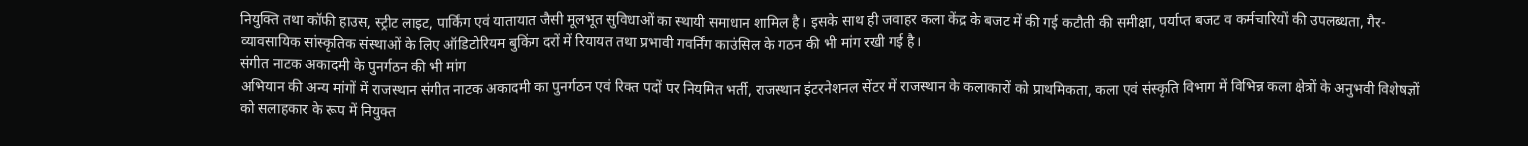नियुक्ति तथा कॉफी हाउस, स्ट्रीट लाइट, पार्किंग एवं यातायात जैसी मूलभूत सुविधाओं का स्थायी समाधान शामिल है। इसके साथ ही जवाहर कला केंद्र के बजट में की गई कटौती की समीक्षा, पर्याप्त बजट व कर्मचारियों की उपलब्धता, गैर-व्यावसायिक सांस्कृतिक संस्थाओं के लिए ऑडिटोरियम बुकिंग दरों में रियायत तथा प्रभावी गवर्निंग काउंसिल के गठन की भी मांग रखी गई है।
संगीत नाटक अकादमी के पुनर्गठन की भी मांग
अभियान की अन्य मांगों में राजस्थान संगीत नाटक अकादमी का पुनर्गठन एवं रिक्त पदों पर नियमित भर्ती, राजस्थान इंटरनेशनल सेंटर में राजस्थान के कलाकारों को प्राथमिकता, कला एवं संस्कृति विभाग में विभिन्न कला क्षेत्रों के अनुभवी विशेषज्ञों को सलाहकार के रूप में नियुक्त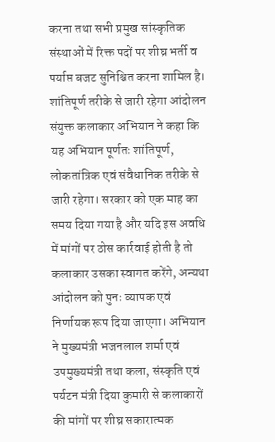करना तथा सभी प्रमुख सांस्कृतिक संस्थाओं में रिक्त पदों पर शीघ्र भर्ती व पर्याप्त बजट सुनिश्चित करना शामिल है।
शांतिपूर्ण तरीके से जारी रहेगा आंदोलन
संयुक्त कलाकार अभियान ने कहा कि यह अभियान पूर्णतः शांतिपूर्ण, लोकतांत्रिक एवं संवैधानिक तरीके से जारी रहेगा। सरकार को एक माह का समय दिया गया है और यदि इस अवधि में मांगों पर ठोस कार्रवाई होती है तो कलाकार उसका स्वागत करेंगे, अन्यथा आंदोलन को पुनः व्यापक एवं निर्णायक रूप दिया जाएगा। अभियान ने मुख्यमंत्री भजनलाल शर्मा एवं उपमुख्यमंत्री तथा कला, संस्कृति एवं पर्यटन मंत्री दिया कुमारी से कलाकारों की मांगों पर शीघ्र सकारात्मक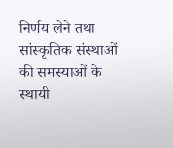निर्णय लेने तथा सांस्कृतिक संस्थाओं की समस्याओं के स्थायी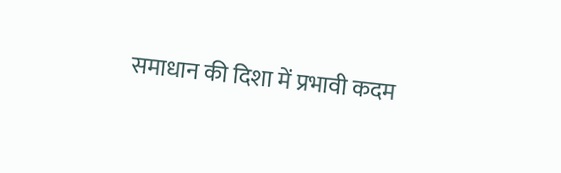समाधान की दिशा में प्रभावी कदम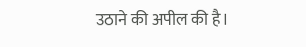उठाने की अपील की है।